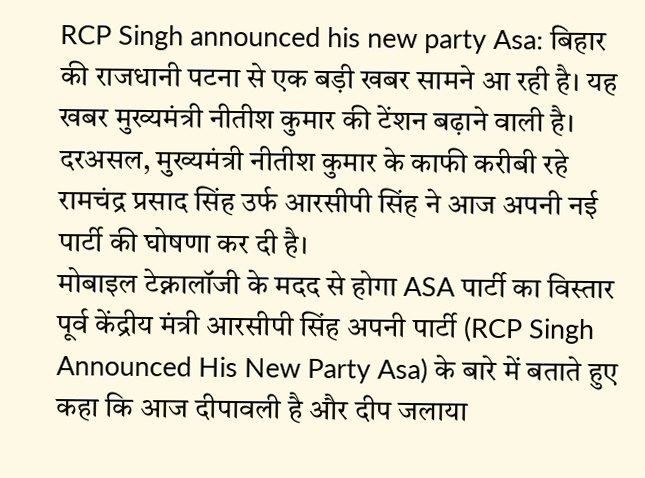RCP Singh announced his new party Asa: बिहार की राजधानी पटना से एक बड़ी खबर सामने आ रही है। यह खबर मुख्यमंत्री नीतीश कुमार की टेंशन बढ़ाने वाली है। दरअसल, मुख्यमंत्री नीतीश कुमार के काफी करीबी रहे रामचंद्र प्रसाद सिंह उर्फ आरसीपी सिंह ने आज अपनी नई पार्टी की घोषणा कर दी है।
मोबाइल टेक्नालॉजी के मदद से होगा ASA पार्टी का विस्तार
पूर्व केंद्रीय मंत्री आरसीपी सिंह अपनी पार्टी (RCP Singh Announced His New Party Asa) के बारे में बताते हुए कहा कि आज दीपावली है और दीप जलाया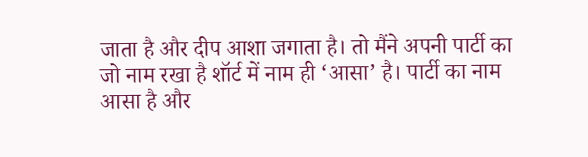जाता है और दीप आशा जगाता है। तो मैंने अपनी पार्टी का जो नाम रखा है शॉर्ट में नाम ही ‘आसा’ है। पार्टी का नाम आसा है और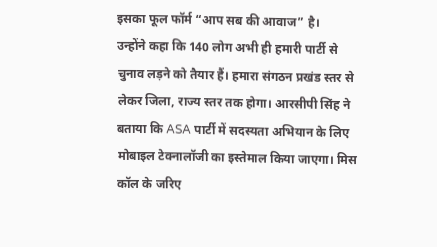इसका फूल फॉर्म “आप सब की आवाज” है।
उन्होंने कहा कि 140 लोग अभी ही हमारी पार्टी से चुनाव लड़ने को तैयार हैं। हमारा संगठन प्रखंड स्तर से लेकर जिला, राज्य स्तर तक होगा। आरसीपी सिंह ने बताया कि ASA पार्टी में सदस्यता अभियान के लिए मोबाइल टेक्नालॉजी का इस्तेमाल किया जाएगा। मिस कॉल के जरिए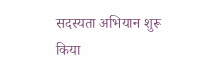सदस्यता अभियान शुरू किया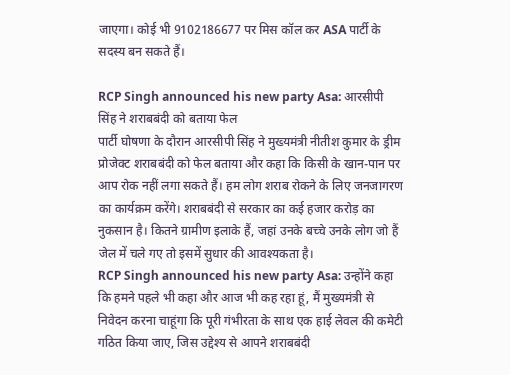जाएगा। कोई भी 9102186677 पर मिस कॉल कर ASA पार्टी के सदस्य बन सकते हैं।

RCP Singh announced his new party Asa: आरसीपी सिंह ने शराबबंदी को बताया फेल
पार्टी घोषणा के दौरान आरसीपी सिंह ने मुख्यमंत्री नीतीश कुमार के ड्रीम प्रोजेक्ट शराबबंदी को फेल बताया और कहा कि किसी के खान-पान पर आप रोक नहीं लगा सकते हैं। हम लोग शराब रोकने के लिए जनजागरण का कार्यक्रम करेंगे। शराबबंदी से सरकार का कई हजार करोड़ का नुकसान है। कितने ग्रामीण इलाके हैं, जहां उनके बच्चे उनके लोग जो हैं जेल में चले गए तो इसमें सुधार की आवश्यकता है।
RCP Singh announced his new party Asa: उन्होंने कहा कि हमने पहले भी कहा और आज भी कह रहा हूं, मैं मुख्यमंत्री से निवेदन करना चाहूंगा कि पूरी गंभीरता के साथ एक हाई लेवल की कमेटी गठित किया जाए, जिस उद्देश्य से आपने शराबबंदी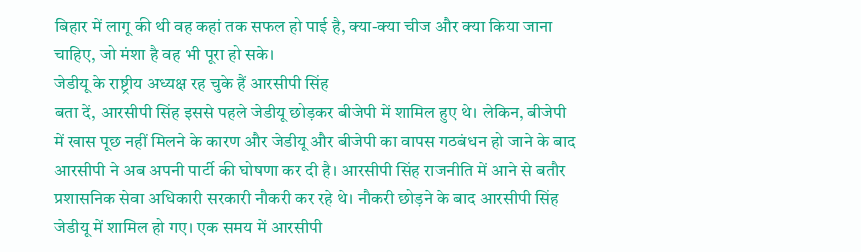बिहार में लागू की थी वह कहां तक सफल हो पाई है, क्या-क्या चीज और क्या किया जाना चाहिए, जो मंशा है वह भी पूरा हो सके।
जेडीयू के राष्ट्रीय अध्यक्ष रह चुके हैं आरसीपी सिंह
बता दें, आरसीपी सिंह इससे पहले जेडीयू छोड़कर बीजेपी में शामिल हुए थे। लेकिन, बीजेपी में खास पूछ नहीं मिलने के कारण और जेडीयू और बीजेपी का वापस गठबंधन हो जाने के बाद आरसीपी ने अब अपनी पार्टी की घोषणा कर दी है। आरसीपी सिंह राजनीति में आने से बतौर प्रशासनिक सेवा अधिकारी सरकारी नौकरी कर रहे थे। नौकरी छोड़ने के बाद आरसीपी सिंह जेडीयू में शामिल हो गए। एक समय में आरसीपी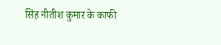सिंह नीतीश कुमार के काफी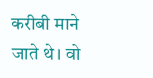करीबी माने जाते थे। वो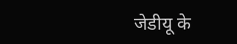जेडीयू के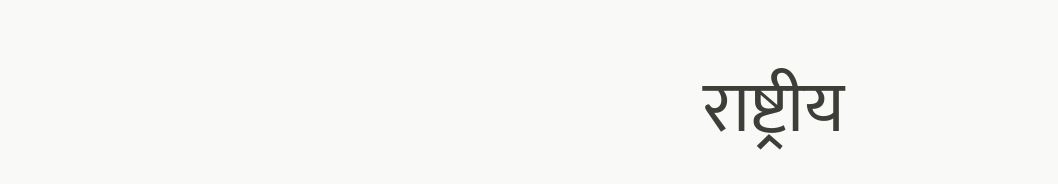राष्ट्रीय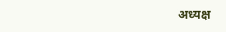अध्यक्ष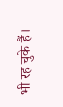भी रह चुके हैं।